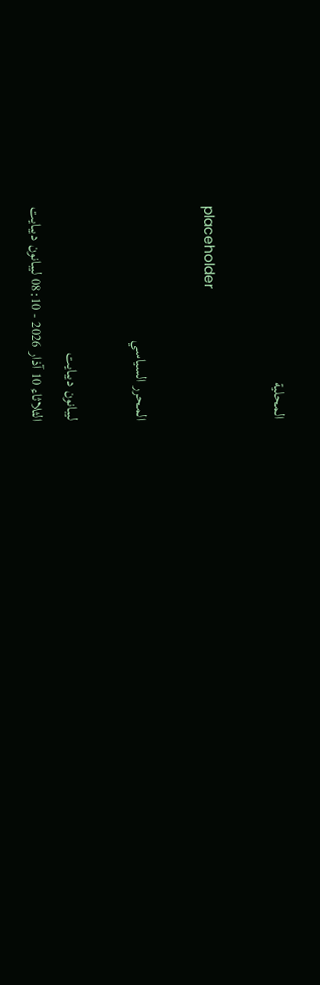المحلية

placeholder

المحرر السياسي

ليبانون ديبايت
الثلاثاء 10 آذار 2026 - 08:10 ليبانون ديبايت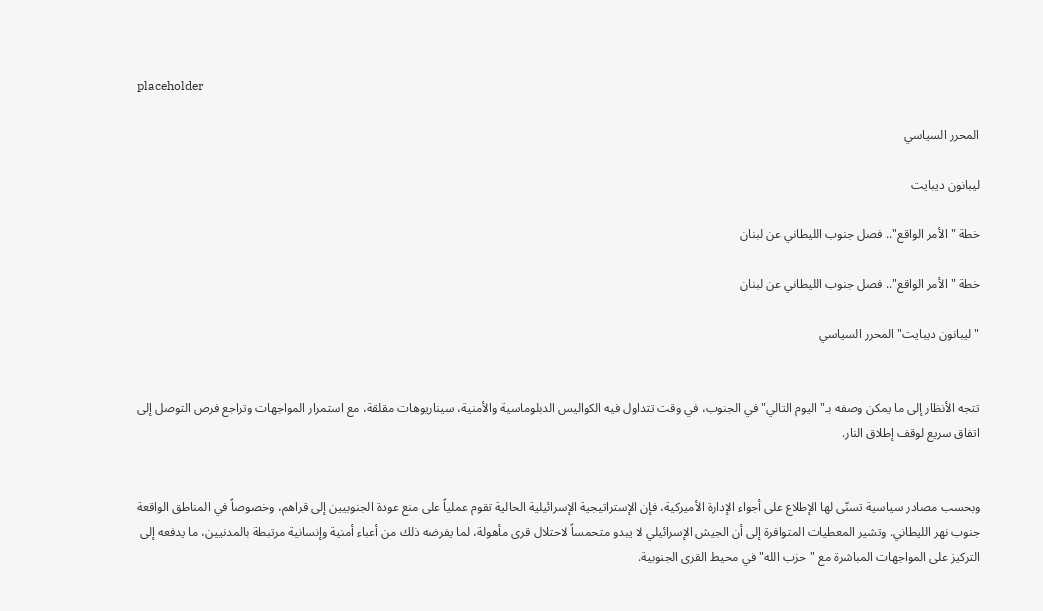placeholder

المحرر السياسي

ليبانون ديبايت

خطة "الأمر الواقع".. فصل جنوب الليطاني عن لبنان

خطة "الأمر الواقع".. فصل جنوب الليطاني عن لبنان

"ليبانون ديبايت" المحرر السياسي


تتجه الأنظار إلى ما يمكن وصفه بـ"اليوم التالي" في الجنوب، في وقت تتداول فيه الكواليس الدبلوماسية والأمنية، سيناريوهات مقلقة، مع استمرار المواجهات وتراجع فرص التوصل إلى اتفاق سريع لوقف إطلاق النار.


وبحسب مصادر سياسية تسنّى لها الإطلاع على أجواء الإدارة الأميركية، فإن الإستراتيجية الإسرائيلية الحالية تقوم عملياً على منع عودة الجنوبيين إلى قراهم، وخصوصاً في المناطق الواقعة جنوب نهر الليطاني. وتشير المعطيات المتوافرة إلى أن الجيش الإسرائيلي لا يبدو متحمساً لاحتلال قرى مأهولة، لما يفرضه ذلك من أعباء أمنية وإنسانية مرتبطة بالمدنيين، ما يدفعه إلى التركيز على المواجهات المباشرة مع "حزب الله" في محيط القرى الجنوبية.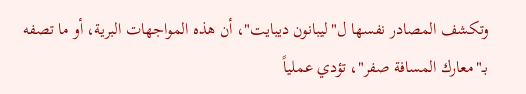وتكشف المصادر نفسها ل"ليبانون ديبايت"، أن هذه المواجهات البرية، أو ما تصفه بـ"معارك المسافة صفر"، تؤدي عملياً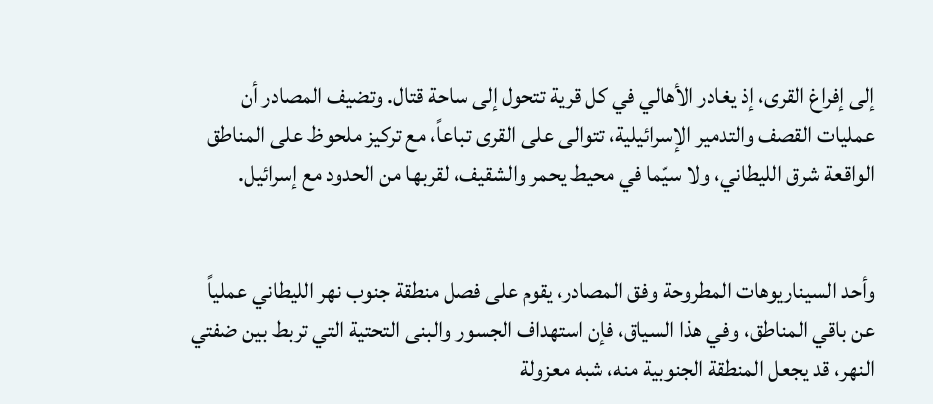إلى إفراغ القرى، إذ يغادر الأهالي في كل قرية تتحول إلى ساحة قتال. وتضيف المصادر أن عمليات القصف والتدمير الإسرائيلية، تتوالى على القرى تباعاً، مع تركيز ملحوظ على المناطق الواقعة شرق الليطاني، ولا سيّما في محيط يحمر والشقيف، لقربها من الحدود مع إسرائيل.


وأحد السيناريوهات المطروحة وفق المصادر، يقوم على فصل منطقة جنوب نهر الليطاني عملياً عن باقي المناطق، وفي هذا السياق، فإن استهداف الجسور والبنى التحتية التي تربط بين ضفتي النهر، قد يجعل المنطقة الجنوبية منه، شبه معزولة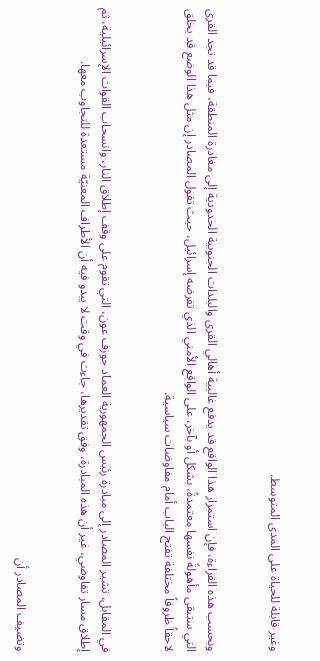وغير قابلة للحياة على المدى المتوسط.


وبحسب هذه القراءة، فإن استمرار هذا الواقع قد يدفع غالبية أهالي القرى والبلدات الجنوبية الحدودية إلى مغادرة المنطقة، فيما قد تجد القرى التي ستبقى مأهولةً نفسها معتمدةً، بشكل أو بآخر، على الواقع الأمني الذي تفرضه إسرائيل، حيث تقول المصادر إن مثل هذا الوضع قد يخلق لاحقاً ظروفاً مختلفة تفتح الباب أمام مفاوضات سياسية.


في المقابل، تشير المصادر إلى مبادرة رئيس الجمهورية العماد جوزف عون، التي تقوم على وقف إطلاق النار، وانسحاب القوات الإسرائيلية، ثم إطلاق مسار تفاوضي، غير أن هذه المبادرة، وفق تقديرها، جاءت في وقت لا يبدو فيه أن الأطراف المعنيّة مستعدة للتجاوب معها.


وتضيف المصادر أن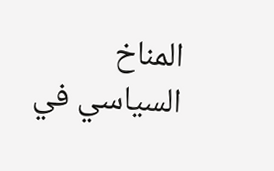المناخ السياسي في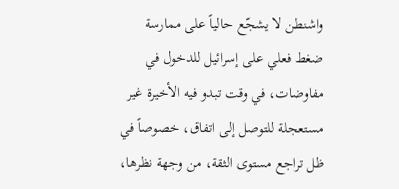واشنطن لا يشجّع حالياً على ممارسة ضغط فعلي على إسرائيل للدخول في مفاوضات، في وقت تبدو فيه الأخيرة غير مستعجلة للتوصل إلى اتفاق، خصوصاً في ظل تراجع مستوى الثقة، من وجهة نظرها،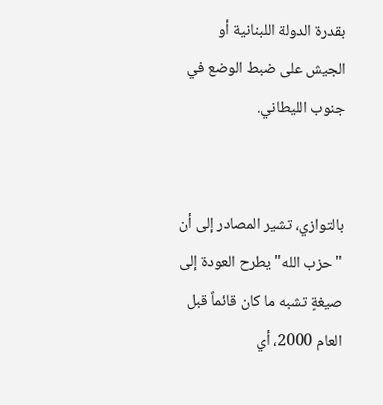بقدرة الدولة اللبنانية أو الجيش على ضبط الوضع في جنوب الليطاني.


بالتوازي، تشير المصادر إلى أن "حزب الله" يطرح العودة إلى صيغةٍ تشبه ما كان قائماً قبل العام 2000، أي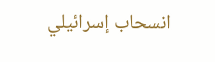انسحاب إسرائيلي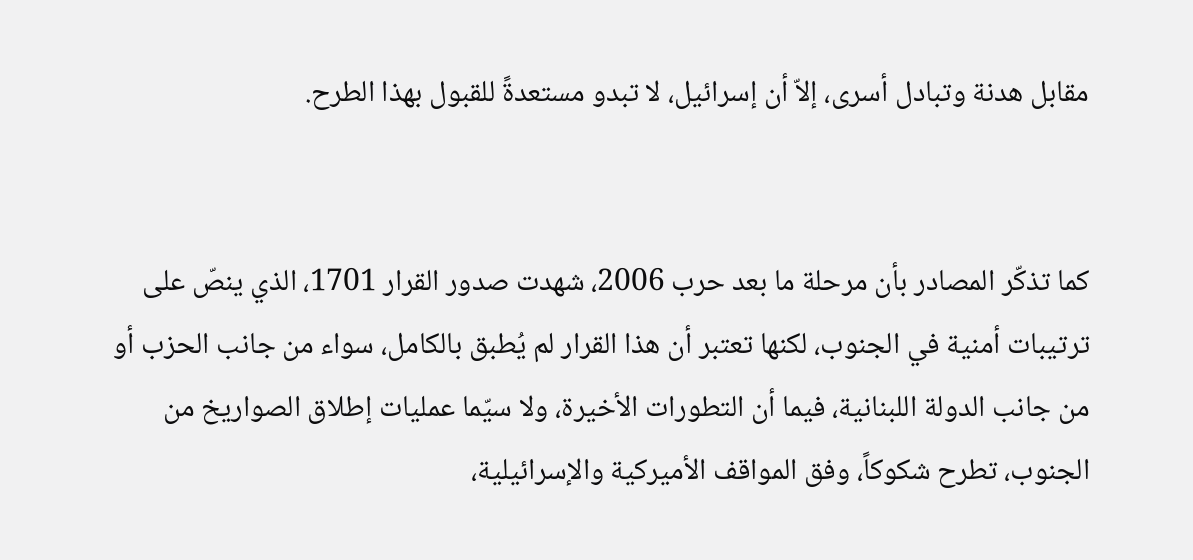مقابل هدنة وتبادل أسرى، إلاّ أن إسرائيل، لا تبدو مستعدةً للقبول بهذا الطرح.


كما تذكّر المصادر بأن مرحلة ما بعد حرب 2006، شهدت صدور القرار 1701، الذي ينصّ على ترتيبات أمنية في الجنوب، لكنها تعتبر أن هذا القرار لم يُطبق بالكامل، سواء من جانب الحزب أو من جانب الدولة اللبنانية، فيما أن التطورات الأخيرة، ولا سيّما عمليات إطلاق الصواريخ من الجنوب، تطرح شكوكاً، وفق المواقف الأميركية والإسرائيلية،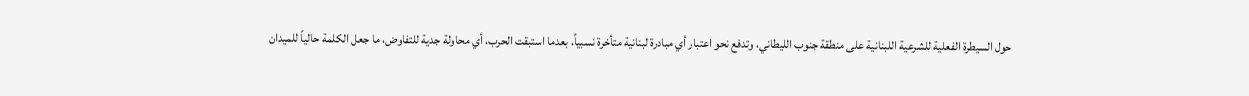حول السيطرة الفعلية للشرعية اللبنانية على منطقة جنوب الليطاني، وتدفع نحو اعتبار أي مبادرة لبنانية متأخرة نسبياً، بعدما استبقت الحرب، أي محاولة جدية للتفاوض، ما جعل الكلمة حالياً للميدان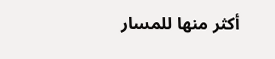أكثر منها للمسار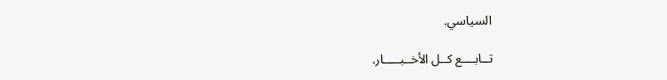السياسي.

تــابــــع كــل الأخــبـــــار.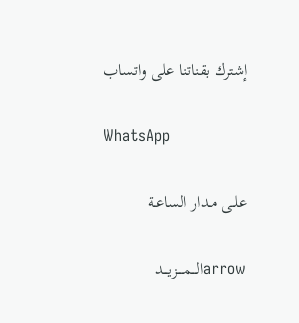إشترك بقناتنا على واتساب

WhatsApp

علـى مـدار الساعـة

arrowالـــمــــزيـــد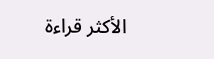الأكثر قراءة